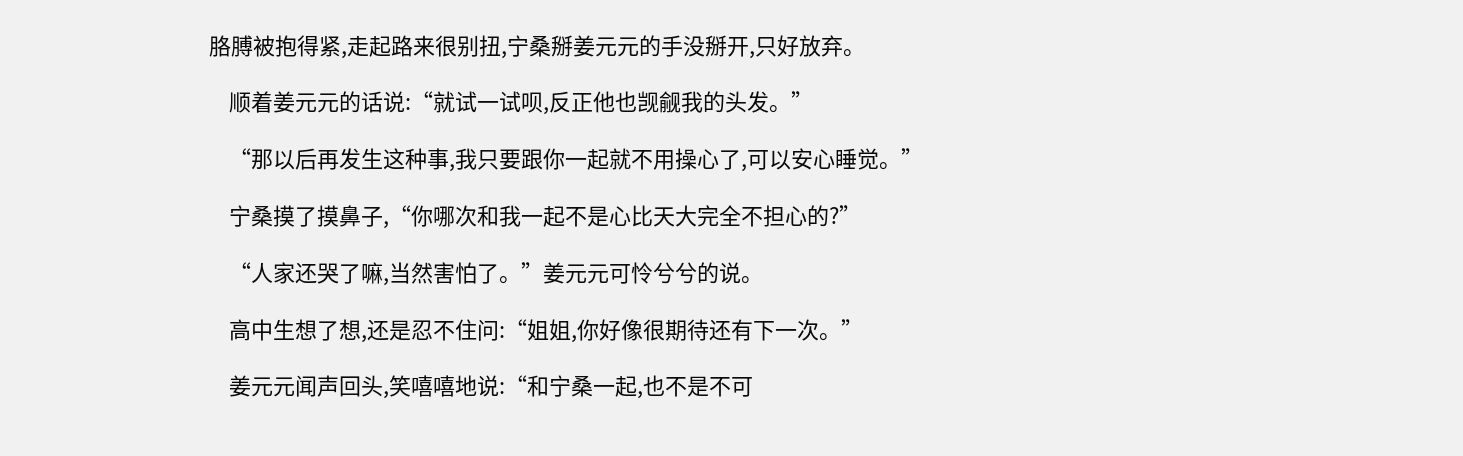胳膊被抱得紧,走起路来很别扭,宁桑掰姜元元的手没掰开,只好放弃。

    顺着姜元元的话说:“就试一试呗,反正他也觊觎我的头发。”

    “那以后再发生这种事,我只要跟你一起就不用操心了,可以安心睡觉。”

    宁桑摸了摸鼻子,“你哪次和我一起不是心比天大完全不担心的?”

    “人家还哭了嘛,当然害怕了。”姜元元可怜兮兮的说。

    高中生想了想,还是忍不住问:“姐姐,你好像很期待还有下一次。”

    姜元元闻声回头,笑嘻嘻地说:“和宁桑一起,也不是不可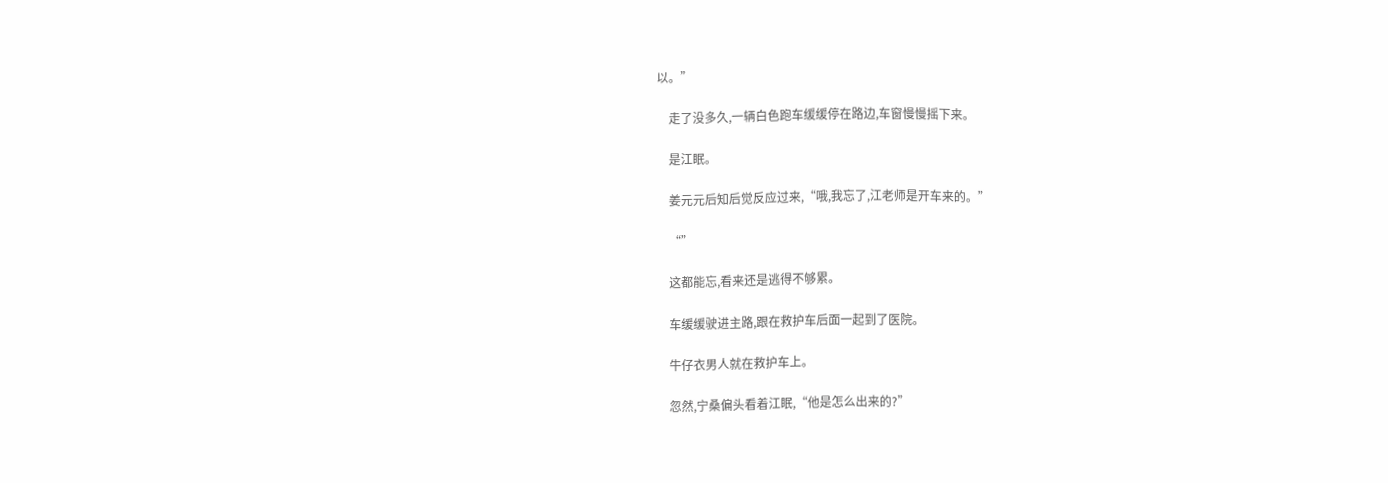以。”

    走了没多久,一辆白色跑车缓缓停在路边,车窗慢慢摇下来。

    是江眠。

    姜元元后知后觉反应过来,“哦,我忘了,江老师是开车来的。”

    “”

    这都能忘,看来还是逃得不够累。

    车缓缓驶进主路,跟在救护车后面一起到了医院。

    牛仔衣男人就在救护车上。

    忽然,宁桑偏头看着江眠,“他是怎么出来的?”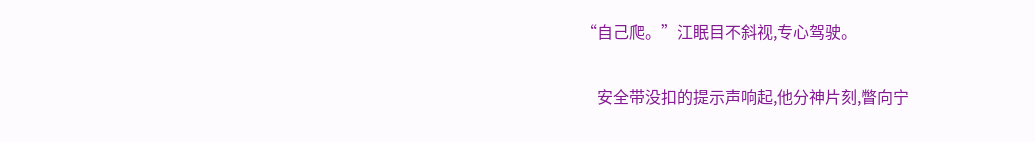“自己爬。”江眠目不斜视,专心驾驶。

    安全带没扣的提示声响起,他分神片刻,瞥向宁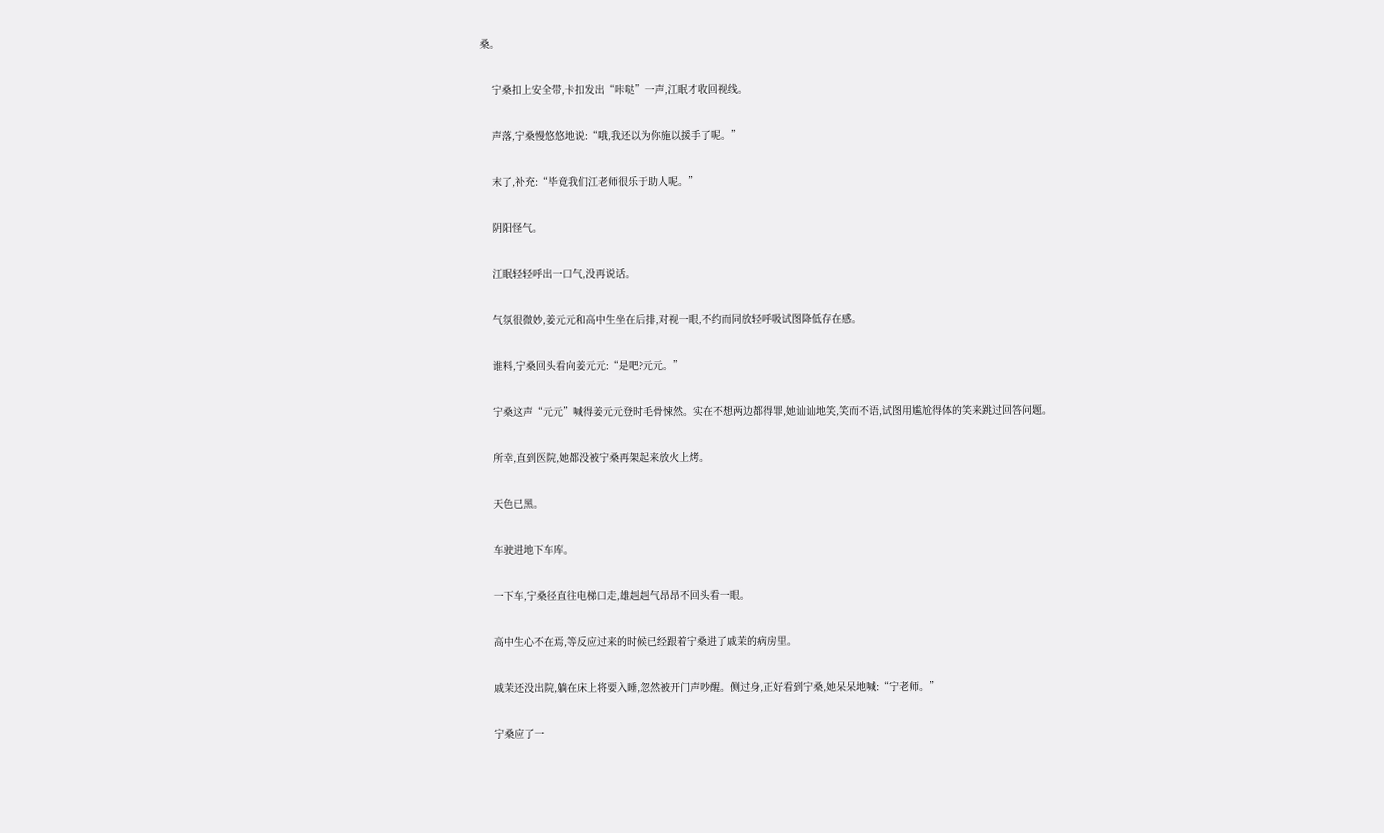桑。

    宁桑扣上安全带,卡扣发出“咔哒”一声,江眠才收回视线。

    声落,宁桑慢悠悠地说:“哦,我还以为你施以援手了呢。”

    末了,补充:“毕竟我们江老师很乐于助人呢。”

    阴阳怪气。

    江眠轻轻呼出一口气,没再说话。

    气氛很微妙,姜元元和高中生坐在后排,对视一眼,不约而同放轻呼吸试图降低存在感。

    谁料,宁桑回头看向姜元元:“是吧?元元。”

    宁桑这声“元元”喊得姜元元登时毛骨悚然。实在不想两边都得罪,她讪讪地笑,笑而不语,试图用尴尬得体的笑来跳过回答问题。

    所幸,直到医院,她都没被宁桑再架起来放火上烤。

    天色已黑。

    车驶进地下车库。

    一下车,宁桑径直往电梯口走,雄赳赳气昂昂不回头看一眼。

    高中生心不在焉,等反应过来的时候已经跟着宁桑进了戚茉的病房里。

    戚茉还没出院,躺在床上将要入睡,忽然被开门声吵醒。侧过身,正好看到宁桑,她呆呆地喊:“宁老师。”

    宁桑应了一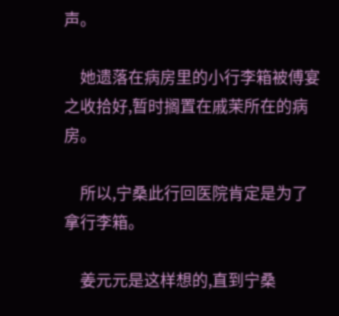声。

    她遗落在病房里的小行李箱被傅宴之收拾好,暂时搁置在戚茉所在的病房。

    所以,宁桑此行回医院肯定是为了拿行李箱。

    姜元元是这样想的,直到宁桑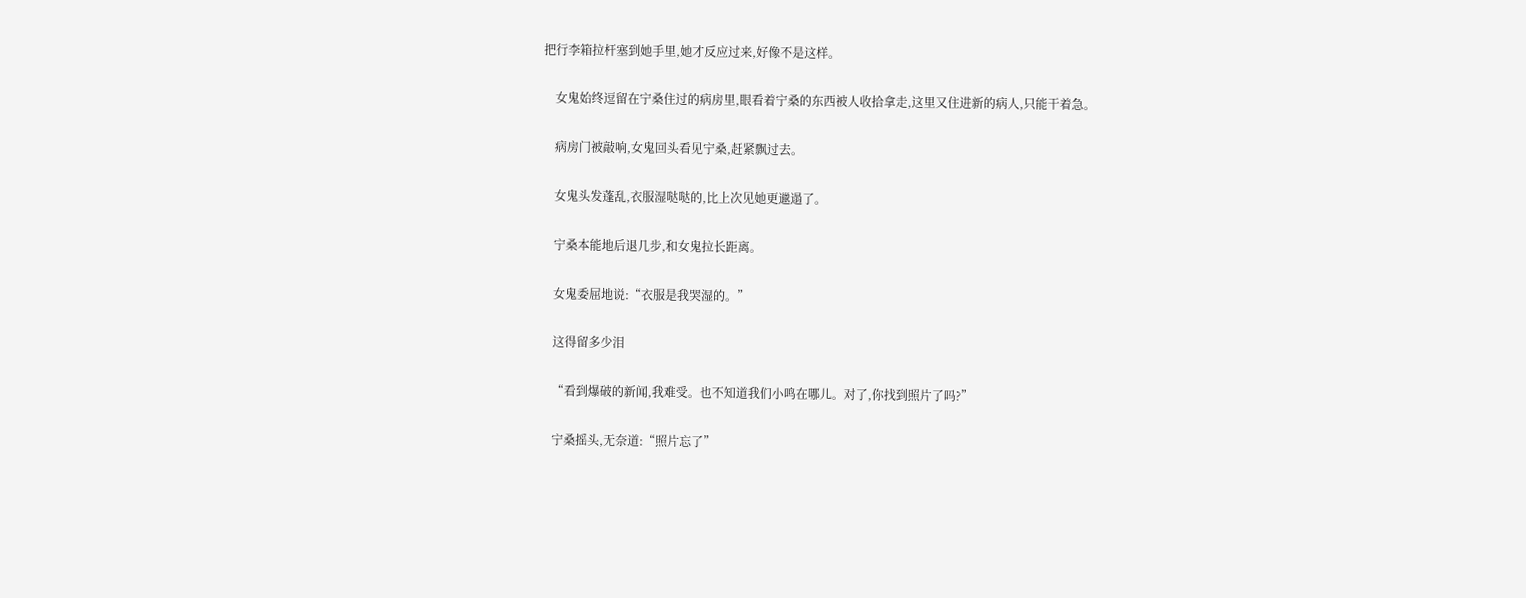把行李箱拉杆塞到她手里,她才反应过来,好像不是这样。

    女鬼始终逗留在宁桑住过的病房里,眼看着宁桑的东西被人收拾拿走,这里又住进新的病人,只能干着急。

    病房门被敲响,女鬼回头看见宁桑,赶紧飘过去。

    女鬼头发蓬乱,衣服湿哒哒的,比上次见她更邋遢了。

    宁桑本能地后退几步,和女鬼拉长距离。

    女鬼委屈地说:“衣服是我哭湿的。”

    这得留多少泪

    “看到爆破的新闻,我难受。也不知道我们小鸣在哪儿。对了,你找到照片了吗?”

    宁桑摇头,无奈道:“照片忘了”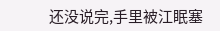还没说完,手里被江眠塞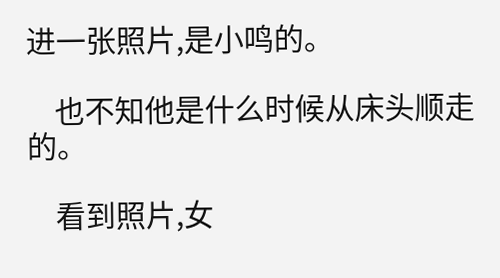进一张照片,是小鸣的。

    也不知他是什么时候从床头顺走的。

    看到照片,女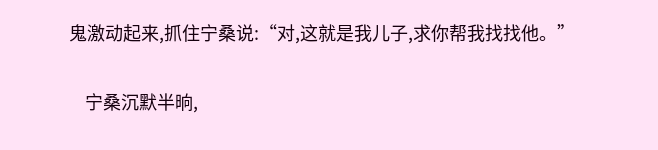鬼激动起来,抓住宁桑说:“对,这就是我儿子,求你帮我找找他。”

    宁桑沉默半晌,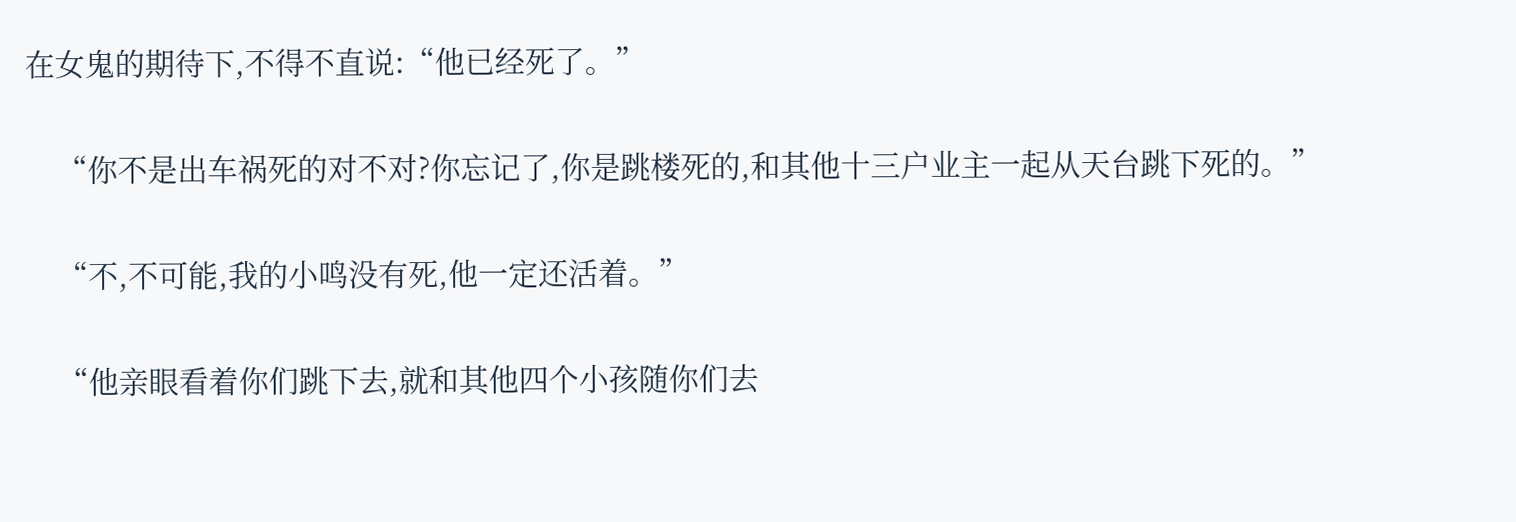在女鬼的期待下,不得不直说:“他已经死了。”

    “你不是出车祸死的对不对?你忘记了,你是跳楼死的,和其他十三户业主一起从天台跳下死的。”

    “不,不可能,我的小鸣没有死,他一定还活着。”

    “他亲眼看着你们跳下去,就和其他四个小孩随你们去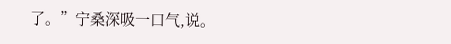了。”宁桑深吸一口气,说。